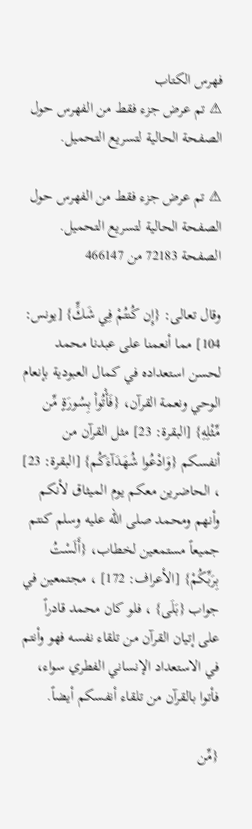فهرس الكتاب
⚠ تم عرض جزء فقط من الفهرس حول الصفحة الحالية لتسريع التحميل.

⚠ تم عرض جزء فقط من الفهرس حول الصفحة الحالية لتسريع التحميل.
الصفحة 72183 من 466147

وقال تعالى: {إِن كُنتُمْ فِي شَكٍّ} [يونس: 104] مما أنعمنا على عبدنا محمد لحسن استعداده في كمال العبودية بإنعام الوحي ونعمة القرآن، {فَأْتُواْ بِسُورَةٍ مِّن مِّثْلِهِ} [البقرة: 23] مثل القرآن من أنفسكم {وَادْعُوا شُهَدَآءَكُم} [البقرة: 23] ، الحاضرين معكم يوم الميثاق لأنكم وأنهم ومحمد صلى الله عليه وسلم كنتم جميعاً مستمعين لخطاب، {أَلَسْتُ بِرَبِّكُمْ} [الأعراف: 172] ، مجتمعين في جواب {بَلَى} ، فلو كان محمد قادراً على إتيان القرآن من تلقاء نفسه فهو وأنتم في الاستعداد الإنساني الفطري سواء، فأتوا بالقرآن من تلقاء أنفسكم أيضاً.

{مِّن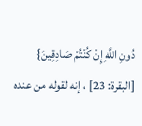دُونِ اللَّهِ إِنْ كُنْتُمْ صَادِقِينَ} [البقرة: 23] ، إنه لقوله من عنده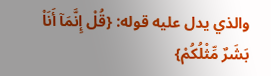والذي يدل عليه قوله: {قُلْ إِنَّمَآ أَنَاْ بَشَرٌ مِّثْلُكُمْ}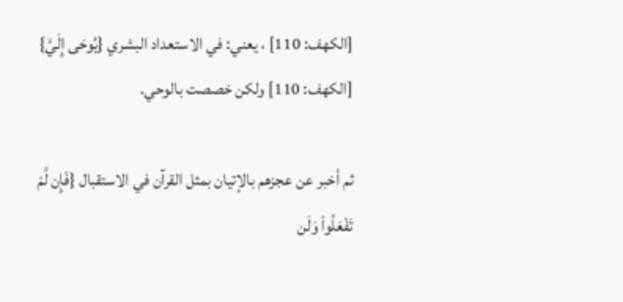[الكهف: 110] ، يعني: في الاستعداد البشري {يُوحَى إِلَيَّ} [الكهف: 110] ولكن خصصت بالوحي.

ثم أخبر عن عجزهم بالإتيان بمثل القرآن في الاستقبال {فَإِن لَّمْ تَفْعَلُواْ وَلَن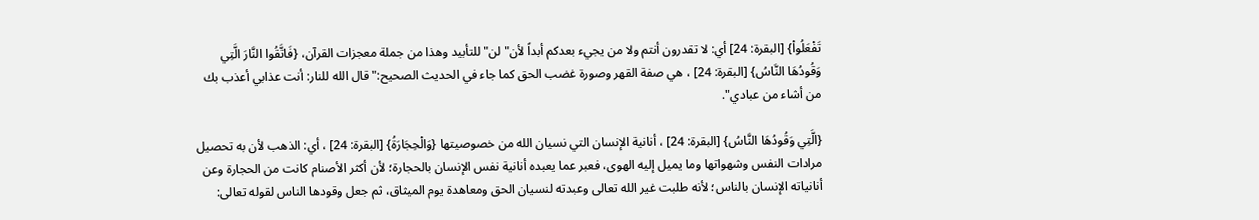تَفْعَلُواْ} [البقرة: 24] أي: لا تقدرون أنتم ولا من يجيء بعدكم أبداً لأن"لن"للتأبيد وهذا من جملة معجزات القرآن، {فَاتَّقُوا النَّارَ الَّتِي وَقُودُهَا النَّاسُ} [البقرة: 24] ، هي صفة القهر وصورة غضب الحق كما جاء في الحديث الصحيح:"قال الله للنار: أنت عذابي أعذب بك من أشاء من عبادي".

{الَّتِي وَقُودُهَا النَّاسُ} [البقرة: 24] ، أنانية الإنسان التي نسيان الله من خصوصيتها {وَالْحِجَارَةُ} [البقرة: 24] ، أي: الذهب لأن به تحصيل مرادات النفس وشهواتها وما يميل إليه الهوى، فعبر عما يعبده أنانية نفس الإنسان بالحجارة؛ لأن أكثر الأصنام كانت من الحجارة وعن أنانياته الإنسان بالناس؛ لأنه طلبت غير الله تعالى وعبدته لنسيان الحق ومعاهدة يوم الميثاق، ثم جعل وقودها الناس لقوله تعالى: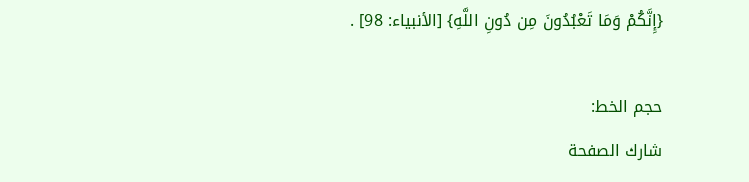{إِنَّكُمْ وَمَا تَعْبُدُونَ مِن دُونِ اللَّهِ} [الأنبياء: 98] .

حجم الخط:
شارك الصفحة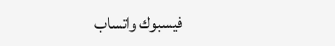فيسبوك واتساب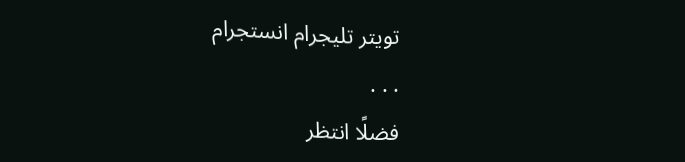تويتر تليجرام انستجرام
. . .
فضلًا انتظر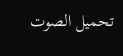تحميل الصوت